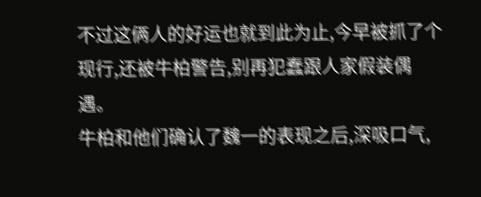不过这俩人的好运也就到此为止,今早被抓了个现行,还被牛柏警告,别再犯蠢跟人家假装偶遇。
牛柏和他们确认了魏一的表现之后,深吸口气,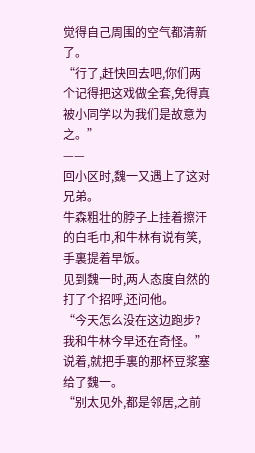觉得自己周围的空气都清新了。
“行了,赶快回去吧,你们两个记得把这戏做全套,免得真被小同学以为我们是故意为之。”
——
回小区时,魏一又遇上了这对兄弟。
牛森粗壮的脖子上挂着擦汗的白毛巾,和牛林有说有笑,手裏提着早饭。
见到魏一时,两人态度自然的打了个招呼,还问他。
“今天怎么没在这边跑步?我和牛林今早还在奇怪。”
说着,就把手裏的那杯豆浆塞给了魏一。
“别太见外,都是邻居,之前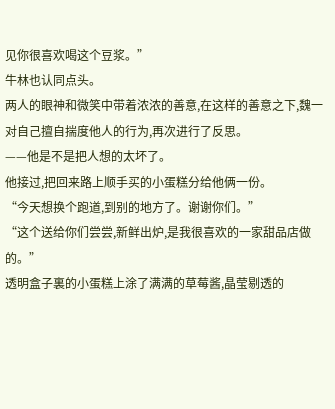见你很喜欢喝这个豆浆。”
牛林也认同点头。
两人的眼神和微笑中带着浓浓的善意,在这样的善意之下,魏一对自己擅自揣度他人的行为,再次进行了反思。
——他是不是把人想的太坏了。
他接过,把回来路上顺手买的小蛋糕分给他俩一份。
“今天想换个跑道,到别的地方了。谢谢你们。”
“这个送给你们尝尝,新鲜出炉,是我很喜欢的一家甜品店做的。”
透明盒子裏的小蛋糕上涂了满满的草莓酱,晶莹剔透的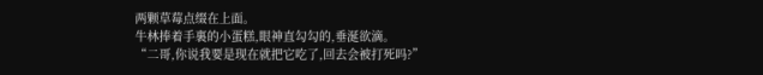两颗草莓点缀在上面。
牛林捧着手裏的小蛋糕,眼神直勾勾的,垂涎欲滴。
“二哥,你说我要是现在就把它吃了,回去会被打死吗?”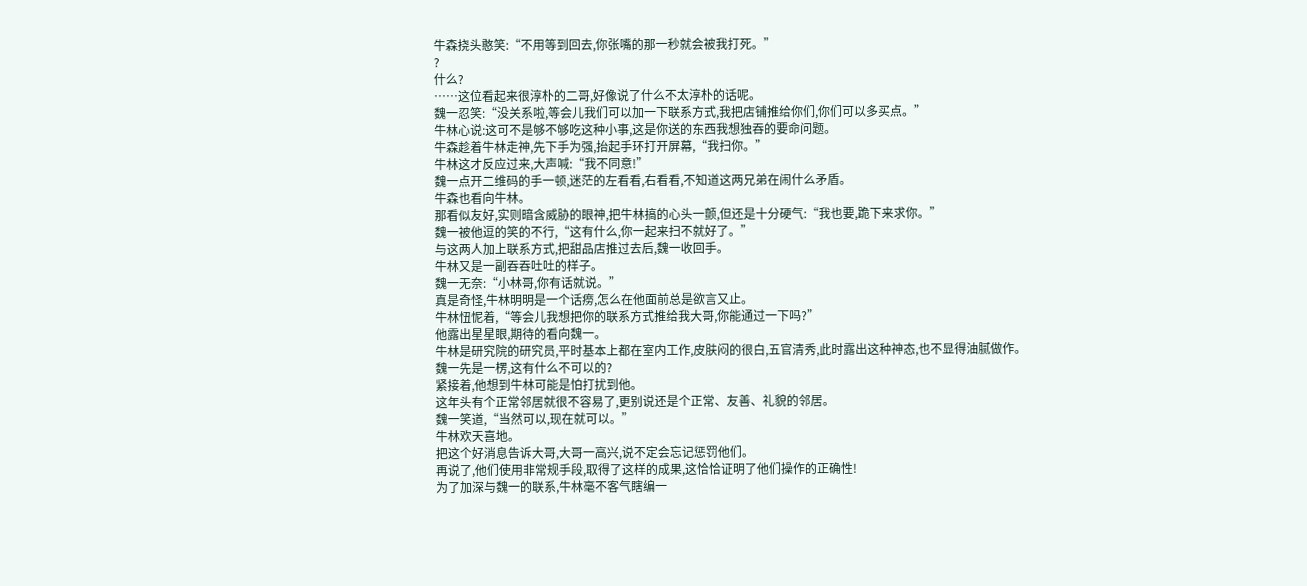牛森挠头憨笑:“不用等到回去,你张嘴的那一秒就会被我打死。”
?
什么?
……这位看起来很淳朴的二哥,好像说了什么不太淳朴的话呢。
魏一忍笑:“没关系啦,等会儿我们可以加一下联系方式,我把店铺推给你们,你们可以多买点。”
牛林心说:这可不是够不够吃这种小事,这是你送的东西我想独吞的要命问题。
牛森趁着牛林走神,先下手为强,抬起手环打开屏幕,“我扫你。”
牛林这才反应过来,大声喊:“我不同意!”
魏一点开二维码的手一顿,迷茫的左看看,右看看,不知道这两兄弟在闹什么矛盾。
牛森也看向牛林。
那看似友好,实则暗含威胁的眼神,把牛林搞的心头一颤,但还是十分硬气:“我也要,跪下来求你。”
魏一被他逗的笑的不行,“这有什么,你一起来扫不就好了。”
与这两人加上联系方式,把甜品店推过去后,魏一收回手。
牛林又是一副吞吞吐吐的样子。
魏一无奈:“小林哥,你有话就说。”
真是奇怪,牛林明明是一个话痨,怎么在他面前总是欲言又止。
牛林忸怩着,“等会儿我想把你的联系方式推给我大哥,你能通过一下吗?”
他露出星星眼,期待的看向魏一。
牛林是研究院的研究员,平时基本上都在室内工作,皮肤闷的很白,五官清秀,此时露出这种神态,也不显得油腻做作。
魏一先是一楞,这有什么不可以的?
紧接着,他想到牛林可能是怕打扰到他。
这年头有个正常邻居就很不容易了,更别说还是个正常、友善、礼貌的邻居。
魏一笑道,“当然可以,现在就可以。”
牛林欢天喜地。
把这个好消息告诉大哥,大哥一高兴,说不定会忘记惩罚他们。
再说了,他们使用非常规手段,取得了这样的成果,这恰恰证明了他们操作的正确性!
为了加深与魏一的联系,牛林毫不客气瞎编一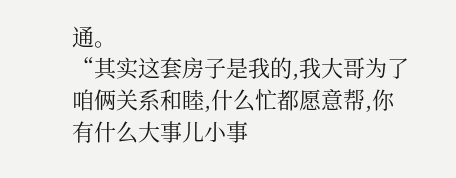通。
“其实这套房子是我的,我大哥为了咱俩关系和睦,什么忙都愿意帮,你有什么大事儿小事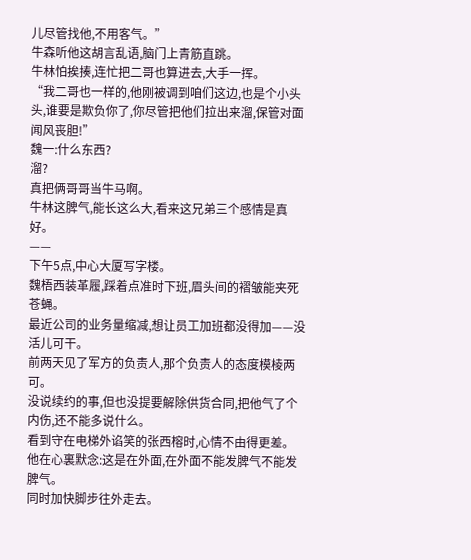儿尽管找他,不用客气。”
牛森听他这胡言乱语,脑门上青筋直跳。
牛林怕挨揍,连忙把二哥也算进去,大手一挥。
“我二哥也一样的,他刚被调到咱们这边,也是个小头头,谁要是欺负你了,你尽管把他们拉出来溜,保管对面闻风丧胆!”
魏一:什么东西?
溜?
真把俩哥哥当牛马啊。
牛林这脾气,能长这么大,看来这兄弟三个感情是真好。
——
下午5点,中心大厦写字楼。
魏梧西装革履,踩着点准时下班,眉头间的褶皱能夹死苍蝇。
最近公司的业务量缩减,想让员工加班都没得加——没活儿可干。
前两天见了军方的负责人,那个负责人的态度模棱两可。
没说续约的事,但也没提要解除供货合同,把他气了个内伤,还不能多说什么。
看到守在电梯外谄笑的张西榕时,心情不由得更差。
他在心裏默念:这是在外面,在外面不能发脾气不能发脾气。
同时加快脚步往外走去。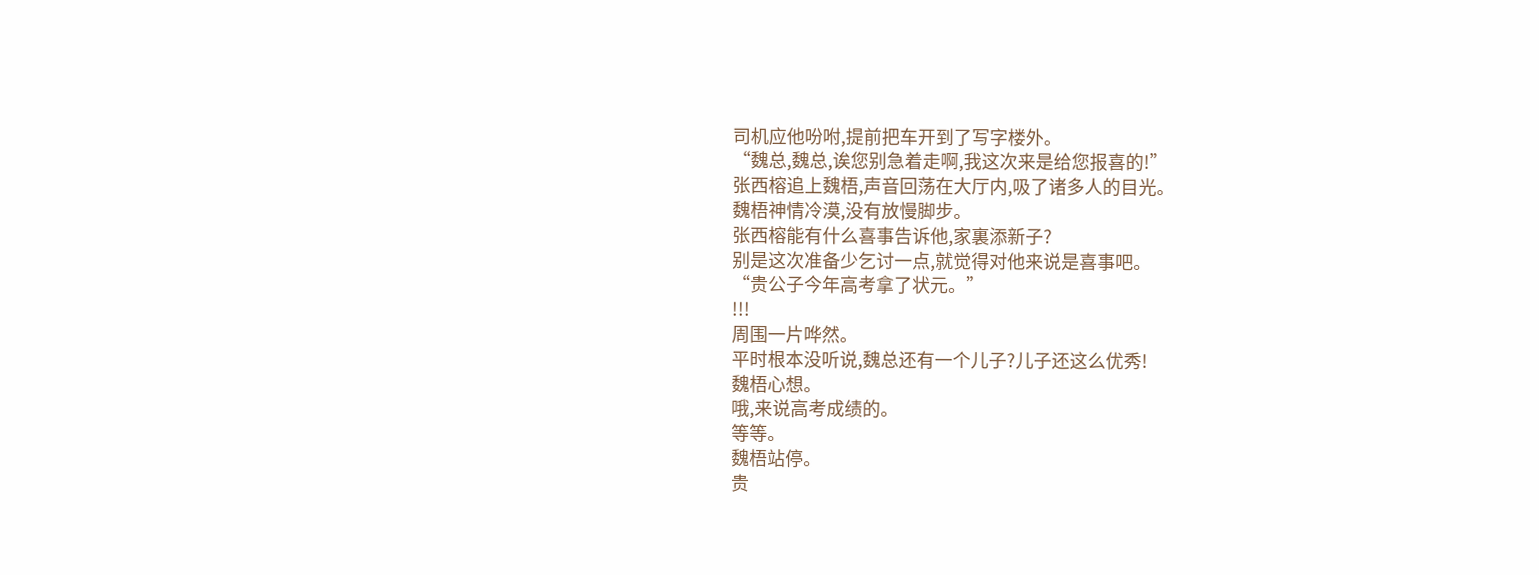司机应他吩咐,提前把车开到了写字楼外。
“魏总,魏总,诶您别急着走啊,我这次来是给您报喜的!”
张西榕追上魏梧,声音回荡在大厅内,吸了诸多人的目光。
魏梧神情冷漠,没有放慢脚步。
张西榕能有什么喜事告诉他,家裏添新子?
别是这次准备少乞讨一点,就觉得对他来说是喜事吧。
“贵公子今年高考拿了状元。”
!!!
周围一片哗然。
平时根本没听说,魏总还有一个儿子?儿子还这么优秀!
魏梧心想。
哦,来说高考成绩的。
等等。
魏梧站停。
贵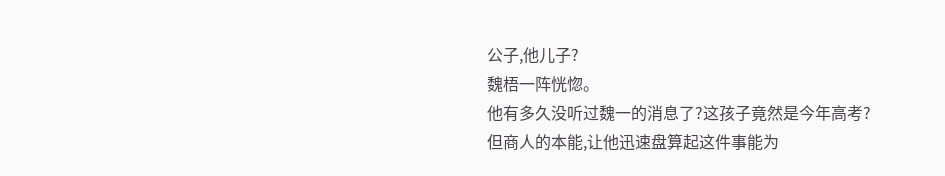公子,他儿子?
魏梧一阵恍惚。
他有多久没听过魏一的消息了?这孩子竟然是今年高考?
但商人的本能,让他迅速盘算起这件事能为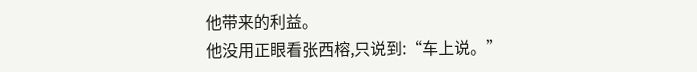他带来的利益。
他没用正眼看张西榕,只说到:“车上说。”